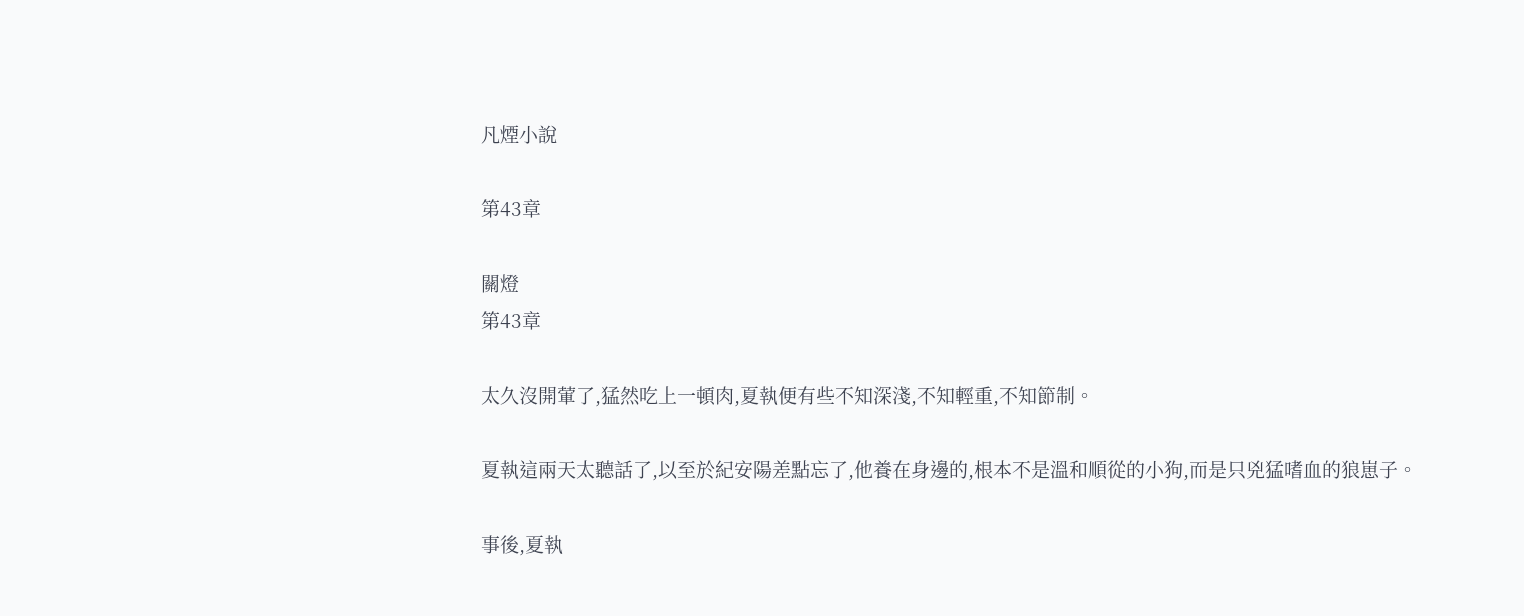凡煙小說

第43章

關燈
第43章

太久沒開葷了,猛然吃上一頓肉,夏執便有些不知深淺,不知輕重,不知節制。

夏執這兩天太聽話了,以至於紀安陽差點忘了,他養在身邊的,根本不是溫和順從的小狗,而是只兇猛嗜血的狼崽子。

事後,夏執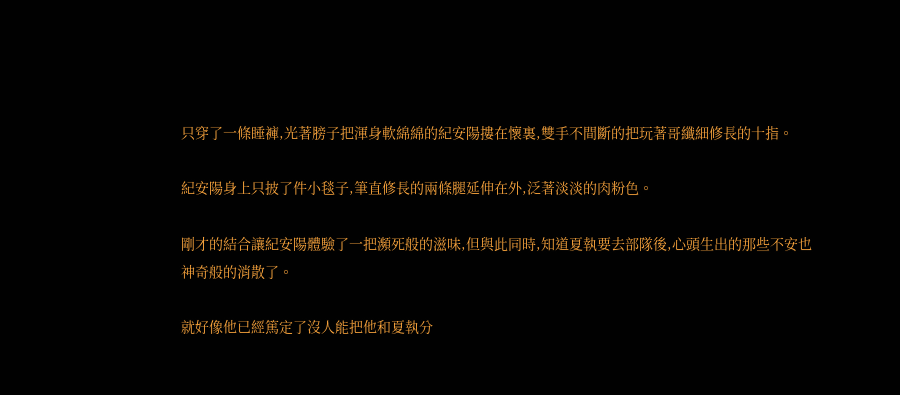只穿了一條睡褲,光著膀子把渾身軟綿綿的紀安陽摟在懷裏,雙手不間斷的把玩著哥纖細修長的十指。

紀安陽身上只披了件小毯子,筆直修長的兩條腿延伸在外,泛著淡淡的肉粉色。

剛才的結合讓紀安陽體驗了一把瀕死般的滋味,但與此同時,知道夏執要去部隊後,心頭生出的那些不安也神奇般的消散了。

就好像他已經篤定了沒人能把他和夏執分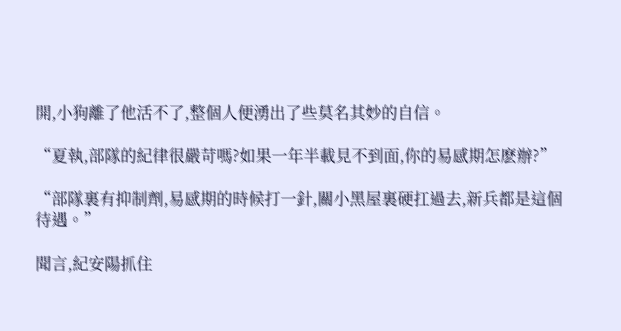開,小狗離了他活不了,整個人便湧出了些莫名其妙的自信。

“夏執,部隊的紀律很嚴苛嗎?如果一年半載見不到面,你的易感期怎麽辦?”

“部隊裏有抑制劑,易感期的時候打一針,關小黑屋裏硬扛過去,新兵都是這個待遇。”

聞言,紀安陽抓住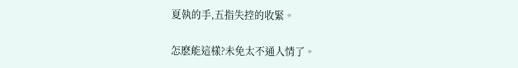夏執的手,五指失控的收緊。

怎麽能這樣?未免太不通人情了。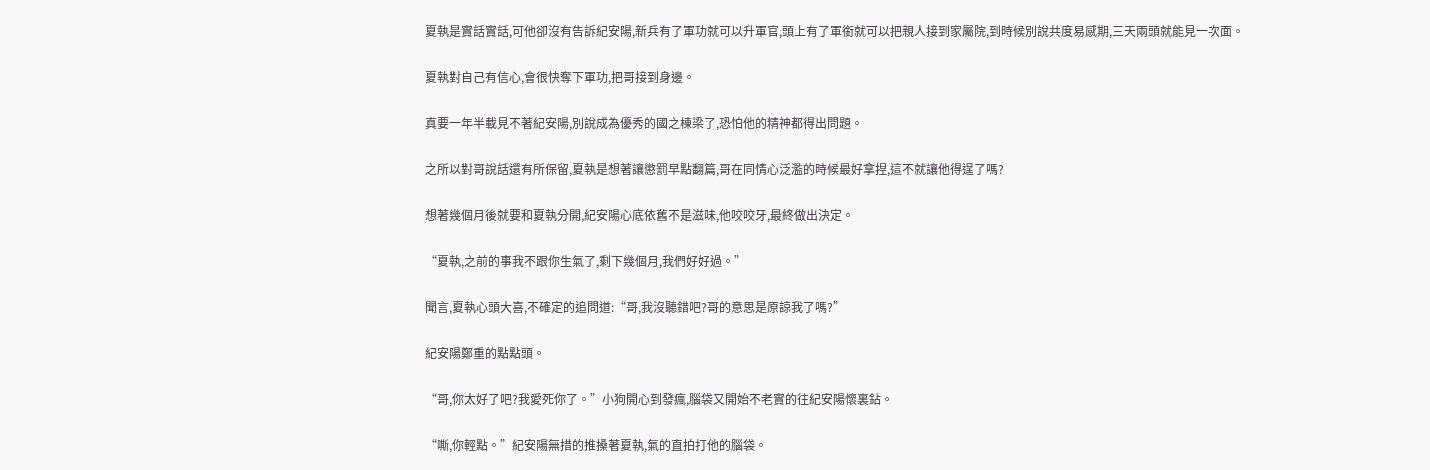夏執是實話實話,可他卻沒有告訴紀安陽,新兵有了軍功就可以升軍官,頭上有了軍銜就可以把親人接到家屬院,到時候別說共度易感期,三天兩頭就能見一次面。

夏執對自己有信心,會很快奪下軍功,把哥接到身邊。

真要一年半載見不著紀安陽,別說成為優秀的國之棟梁了,恐怕他的精神都得出問題。

之所以對哥說話還有所保留,夏執是想著讓懲罰早點翻篇,哥在同情心泛濫的時候最好拿捏,這不就讓他得逞了嗎?

想著幾個月後就要和夏執分開,紀安陽心底依舊不是滋味,他咬咬牙,最終做出決定。

“夏執,之前的事我不跟你生氣了,剩下幾個月,我們好好過。”

聞言,夏執心頭大喜,不確定的追問道:“哥,我沒聽錯吧?哥的意思是原諒我了嗎?”

紀安陽鄭重的點點頭。

“哥,你太好了吧?我愛死你了。”小狗開心到發瘋,腦袋又開始不老實的往紀安陽懷裏鉆。

“嘶,你輕點。”紀安陽無措的推搡著夏執,氣的直拍打他的腦袋。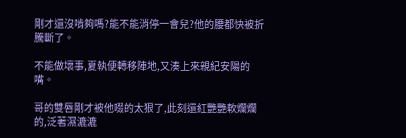剛才還沒啃夠嗎?能不能消停一會兒?他的腰都快被折騰斷了。

不能做壞事,夏執便轉移陣地,又湊上來親紀安陽的嘴。

哥的雙唇剛才被他啜的太狠了,此刻還紅艷艷軟爛爛的,泛著濕漉漉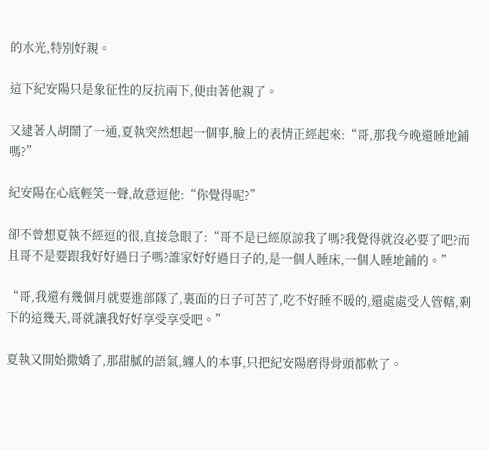的水光,特別好親。

這下紀安陽只是象征性的反抗兩下,便由著他親了。

又逮著人胡鬧了一通,夏執突然想起一個事,臉上的表情正經起來:“哥,那我今晚還睡地鋪嗎?”

紀安陽在心底輕笑一聲,故意逗他:“你覺得呢?”

卻不曾想夏執不經逗的很,直接急眼了:“哥不是已經原諒我了嗎?我覺得就沒必要了吧?而且哥不是要跟我好好過日子嗎?誰家好好過日子的,是一個人睡床,一個人睡地鋪的。”

“哥,我還有幾個月就要進部隊了,裏面的日子可苦了,吃不好睡不暖的,還處處受人管轄,剩下的這幾天,哥就讓我好好享受享受吧。”

夏執又開始撒嬌了,那甜膩的語氣,纏人的本事,只把紀安陽磨得骨頭都軟了。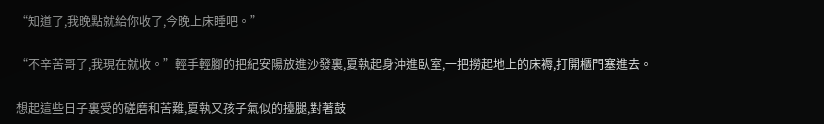“知道了,我晚點就給你收了,今晚上床睡吧。”

“不辛苦哥了,我現在就收。”輕手輕腳的把紀安陽放進沙發裏,夏執起身沖進臥室,一把撈起地上的床褥,打開櫃門塞進去。

想起這些日子裏受的磋磨和苦難,夏執又孩子氣似的擡腿,對著鼓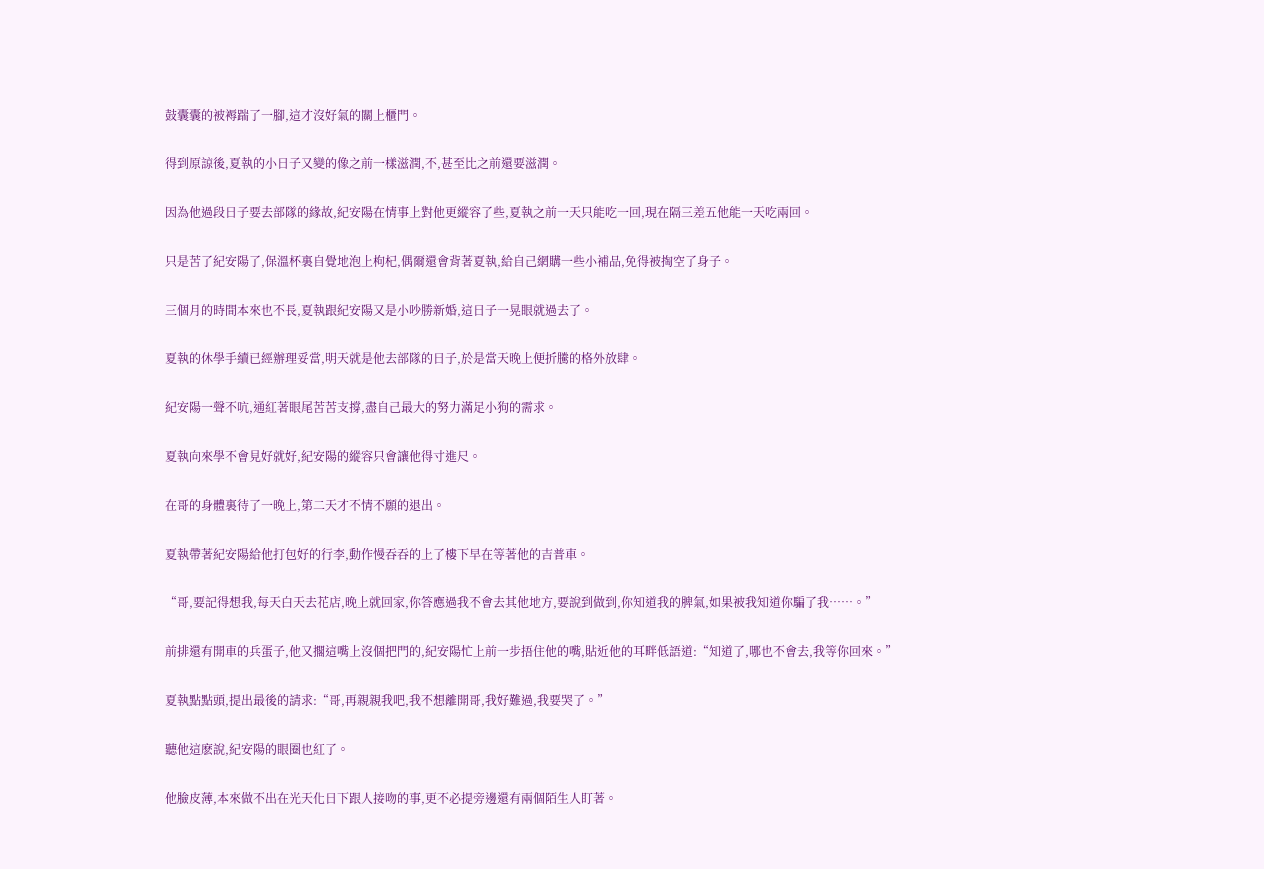鼓囊囊的被褥踹了一腳,這才沒好氣的關上櫃門。

得到原諒後,夏執的小日子又變的像之前一樣滋潤,不,甚至比之前還要滋潤。

因為他過段日子要去部隊的緣故,紀安陽在情事上對他更縱容了些,夏執之前一天只能吃一回,現在隔三差五他能一天吃兩回。

只是苦了紀安陽了,保溫杯裏自覺地泡上枸杞,偶爾還會背著夏執,給自己網購一些小補品,免得被掏空了身子。

三個月的時間本來也不長,夏執跟紀安陽又是小吵勝新婚,這日子一晃眼就過去了。

夏執的休學手續已經辦理妥當,明天就是他去部隊的日子,於是當天晚上便折騰的格外放肆。

紀安陽一聲不吭,通紅著眼尾苦苦支撐,盡自己最大的努力滿足小狗的需求。

夏執向來學不會見好就好,紀安陽的縱容只會讓他得寸進尺。

在哥的身體裏待了一晚上,第二天才不情不願的退出。

夏執帶著紀安陽給他打包好的行李,動作慢吞吞的上了樓下早在等著他的吉普車。

“哥,要記得想我,每天白天去花店,晚上就回家,你答應過我不會去其他地方,要說到做到,你知道我的脾氣,如果被我知道你騙了我……。”

前排還有開車的兵蛋子,他又擱這嘴上沒個把門的,紀安陽忙上前一步捂住他的嘴,貼近他的耳畔低語道:“知道了,哪也不會去,我等你回來。”

夏執點點頭,提出最後的請求:“哥,再親親我吧,我不想離開哥,我好難過,我要哭了。”

聽他這麽說,紀安陽的眼圈也紅了。

他臉皮薄,本來做不出在光天化日下跟人接吻的事,更不必提旁邊還有兩個陌生人盯著。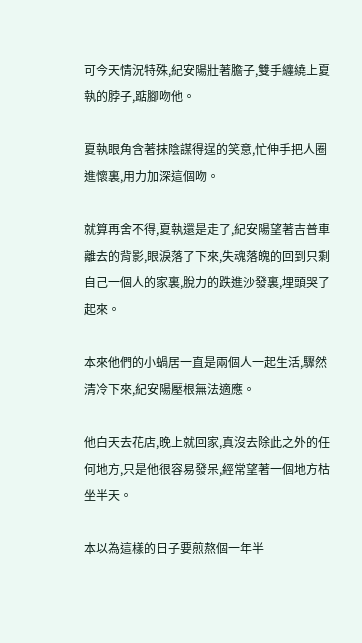可今天情況特殊,紀安陽壯著膽子,雙手纏繞上夏執的脖子,踮腳吻他。

夏執眼角含著抹陰謀得逞的笑意,忙伸手把人圈進懷裏,用力加深這個吻。

就算再舍不得,夏執還是走了,紀安陽望著吉普車離去的背影,眼淚落了下來,失魂落魄的回到只剩自己一個人的家裏,脫力的跌進沙發裏,埋頭哭了起來。

本來他們的小蝸居一直是兩個人一起生活,驟然清冷下來,紀安陽壓根無法適應。

他白天去花店,晚上就回家,真沒去除此之外的任何地方,只是他很容易發呆,經常望著一個地方枯坐半天。

本以為這樣的日子要煎熬個一年半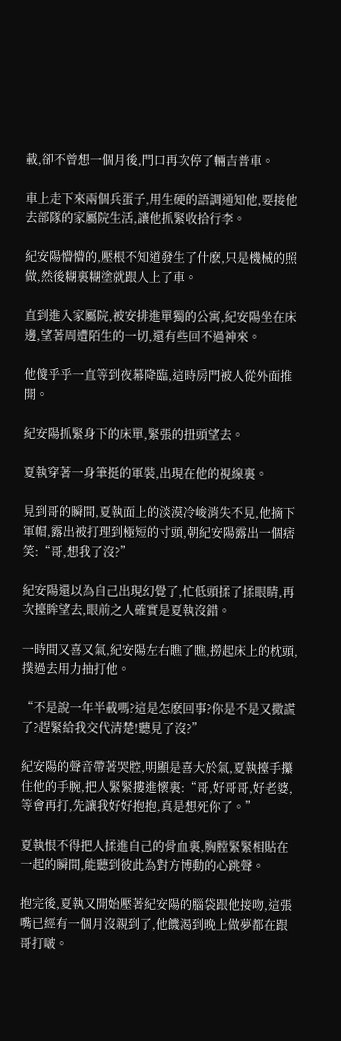載,卻不曾想一個月後,門口再次停了輛吉普車。

車上走下來兩個兵蛋子,用生硬的語調通知他,要接他去部隊的家屬院生活,讓他抓緊收拾行李。

紀安陽懵懵的,壓根不知道發生了什麽,只是機械的照做,然後糊裏糊塗就跟人上了車。

直到進入家屬院,被安排進單獨的公寓,紀安陽坐在床邊,望著周遭陌生的一切,還有些回不過神來。

他傻乎乎一直等到夜幕降臨,這時房門被人從外面推開。

紀安陽抓緊身下的床單,緊張的扭頭望去。

夏執穿著一身筆挺的軍裝,出現在他的視線裏。

見到哥的瞬間,夏執面上的淡漠冷峻消失不見,他摘下軍帽,露出被打理到極短的寸頭,朝紀安陽露出一個痞笑:“哥,想我了沒?”

紀安陽還以為自己出現幻覺了,忙低頭揉了揉眼睛,再次擡眸望去,眼前之人確實是夏執沒錯。

一時間又喜又氣,紀安陽左右瞧了瞧,撈起床上的枕頭,撲過去用力抽打他。

“不是說一年半載嗎?這是怎麽回事?你是不是又撒謊了?趕緊給我交代清楚!聽見了沒?”

紀安陽的聲音帶著哭腔,明顯是喜大於氣,夏執擡手攥住他的手腕,把人緊緊摟進懷裏:“哥,好哥哥,好老婆,等會再打,先讓我好好抱抱,真是想死你了。”

夏執恨不得把人揉進自己的骨血裏,胸膛緊緊相貼在一起的瞬間,能聽到彼此為對方博動的心跳聲。

抱完後,夏執又開始壓著紀安陽的腦袋跟他接吻,這張嘴已經有一個月沒親到了,他饑渴到晚上做夢都在跟哥打啵。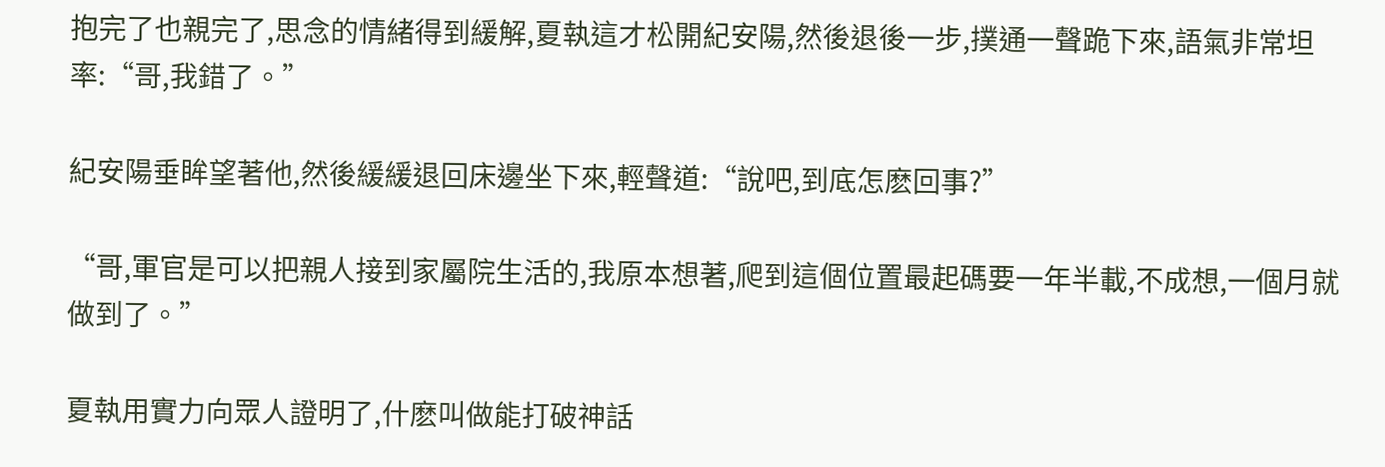抱完了也親完了,思念的情緒得到緩解,夏執這才松開紀安陽,然後退後一步,撲通一聲跪下來,語氣非常坦率:“哥,我錯了。”

紀安陽垂眸望著他,然後緩緩退回床邊坐下來,輕聲道:“說吧,到底怎麽回事?”

“哥,軍官是可以把親人接到家屬院生活的,我原本想著,爬到這個位置最起碼要一年半載,不成想,一個月就做到了。”

夏執用實力向眾人證明了,什麽叫做能打破神話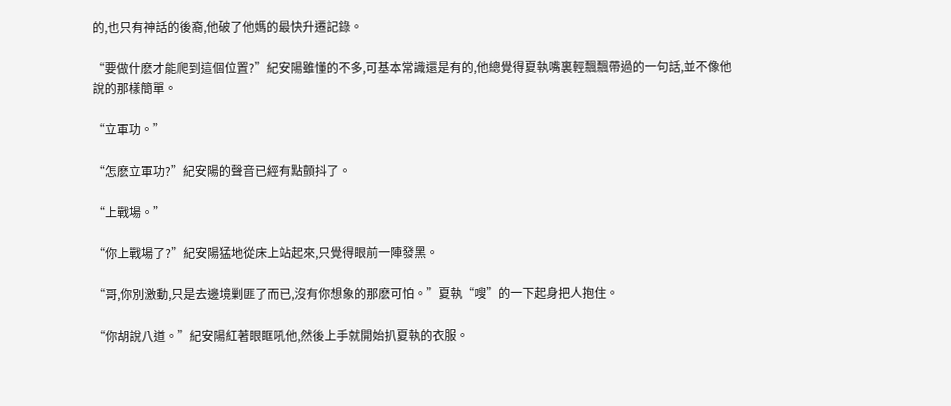的,也只有神話的後裔,他破了他媽的最快升遷記錄。

“要做什麽才能爬到這個位置?”紀安陽雖懂的不多,可基本常識還是有的,他總覺得夏執嘴裏輕飄飄帶過的一句話,並不像他說的那樣簡單。

“立軍功。”

“怎麽立軍功?”紀安陽的聲音已經有點顫抖了。

“上戰場。”

“你上戰場了?”紀安陽猛地從床上站起來,只覺得眼前一陣發黑。

“哥,你別激動,只是去邊境剿匪了而已,沒有你想象的那麽可怕。”夏執“嗖”的一下起身把人抱住。

“你胡說八道。”紀安陽紅著眼眶吼他,然後上手就開始扒夏執的衣服。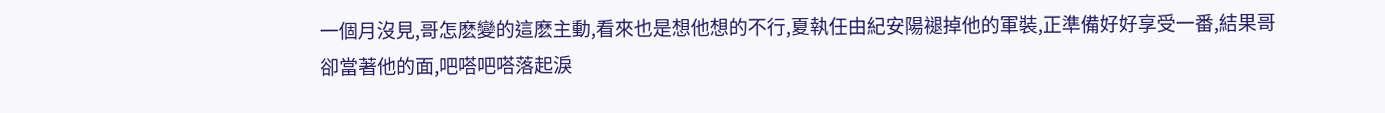一個月沒見,哥怎麽變的這麽主動,看來也是想他想的不行,夏執任由紀安陽褪掉他的軍裝,正準備好好享受一番,結果哥卻當著他的面,吧嗒吧嗒落起淚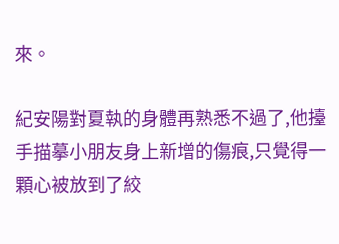來。

紀安陽對夏執的身體再熟悉不過了,他擡手描摹小朋友身上新增的傷痕,只覺得一顆心被放到了絞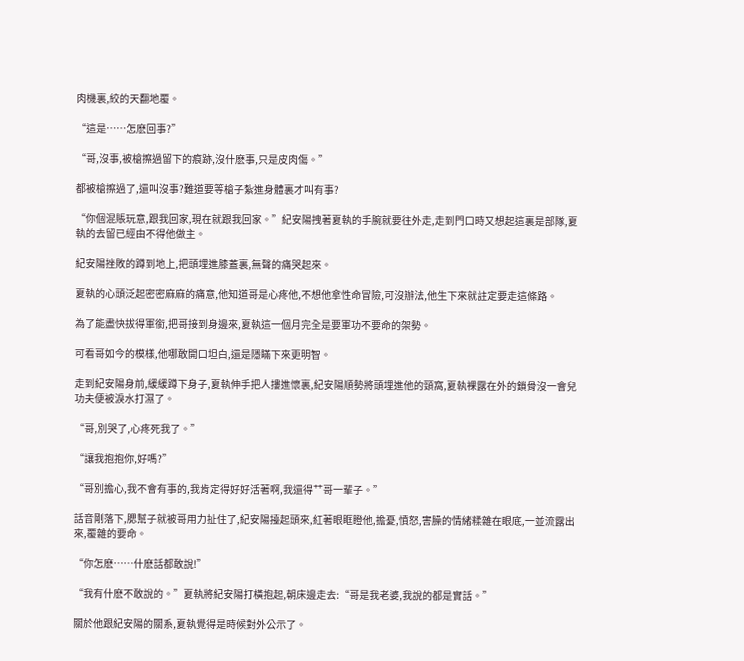肉機裏,絞的天翻地覆。

“這是……怎麽回事?”

“哥,沒事,被槍擦過留下的痕跡,沒什麽事,只是皮肉傷。”

都被槍擦過了,還叫沒事?難道要等槍子紮進身體裏才叫有事?

“你個混賬玩意,跟我回家,現在就跟我回家。”紀安陽拽著夏執的手腕就要往外走,走到門口時又想起這裏是部隊,夏執的去留已經由不得他做主。

紀安陽挫敗的蹲到地上,把頭埋進膝蓋裏,無聲的痛哭起來。

夏執的心頭泛起密密麻麻的痛意,他知道哥是心疼他,不想他拿性命冒險,可沒辦法,他生下來就註定要走這條路。

為了能盡快拔得軍銜,把哥接到身邊來,夏執這一個月完全是要軍功不要命的架勢。

可看哥如今的模樣,他哪敢開口坦白,還是隱瞞下來更明智。

走到紀安陽身前,緩緩蹲下身子,夏執伸手把人摟進懷裏,紀安陽順勢將頭埋進他的頸窩,夏執裸露在外的鎖骨沒一會兒功夫便被淚水打濕了。

“哥,別哭了,心疼死我了。”

“讓我抱抱你,好嗎?”

“哥別擔心,我不會有事的,我肯定得好好活著啊,我還得艹哥一輩子。”

話音剛落下,腮幫子就被哥用力扯住了,紀安陽擡起頭來,紅著眼眶瞪他,擔憂,憤怒,害臊的情緒糅雜在眼底,一並流露出來,覆雜的要命。

“你怎麽……什麽話都敢說!”

“我有什麽不敢說的。”夏執將紀安陽打橫抱起,朝床邊走去:“哥是我老婆,我說的都是實話。”

關於他跟紀安陽的關系,夏執覺得是時候對外公示了。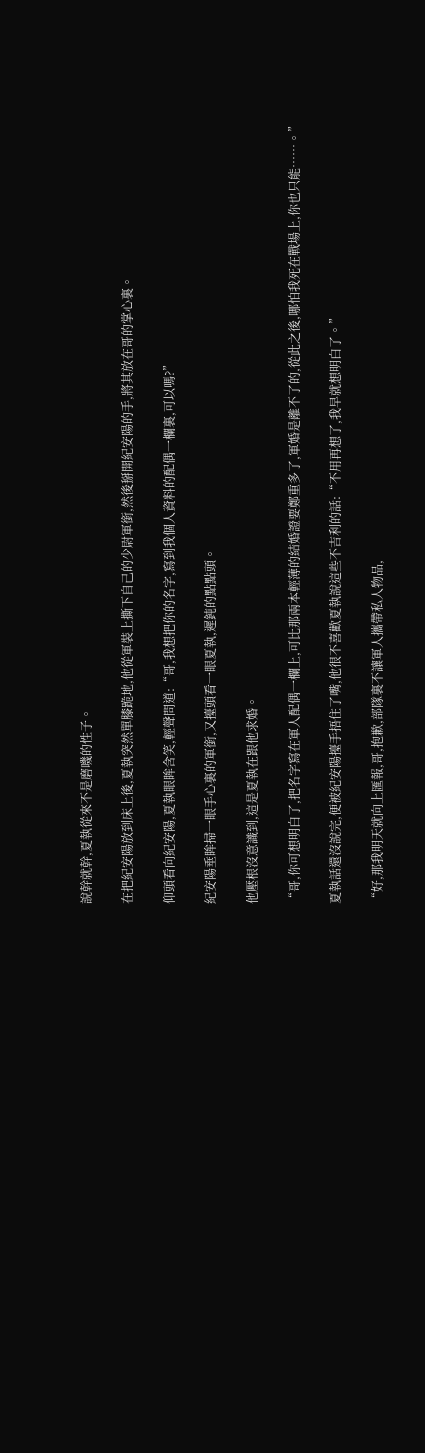說幹就幹,夏執從來不是磨嘰的性子。

在把紀安陽放到床上後,夏執突然單膝跪地,他從軍裝上撕下自己的少尉軍銜,然後掰開紀安陽的手,將其放在哥的掌心裏。

仰頭看向紀安陽,夏執眼眸含笑,輕聲問道:“哥,我想把你的名字,寫到我個人資料的配偶一欄裏,可以嗎?”

紀安陽垂眸掃一眼手心裏的軍銜,又擡頭看一眼夏執,遲鈍的點點頭。

他壓根沒意識到,這是夏執在跟他求婚。

“哥,你可想明白了,把名字寫在軍人配偶一欄上,可比那兩本輕薄的結婚證要鄭重多了,軍婚是離不了的,從此之後,哪怕我死在戰場上,你也只能……。”

夏執話還沒說完,便被紀安陽擡手捂住了嘴,他很不喜歡夏執說這些不吉利的話:“不用再想了,我早就想明白了。”

“好,那我明天就向上匯報,哥,抱歉,部隊裏不讓軍人攜帶私人物品,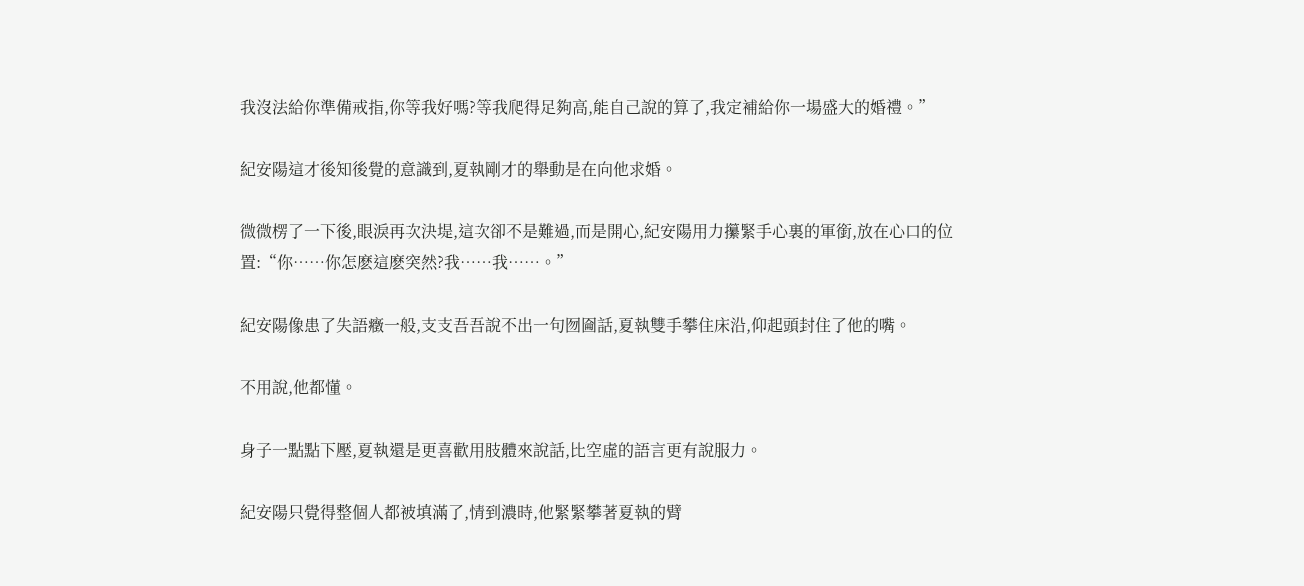我沒法給你準備戒指,你等我好嗎?等我爬得足夠高,能自己說的算了,我定補給你一場盛大的婚禮。”

紀安陽這才後知後覺的意識到,夏執剛才的舉動是在向他求婚。

微微楞了一下後,眼淚再次決堤,這次卻不是難過,而是開心,紀安陽用力攥緊手心裏的軍銜,放在心口的位置:“你……你怎麽這麽突然?我……我……。”

紀安陽像患了失語癥一般,支支吾吾說不出一句囫圇話,夏執雙手攀住床沿,仰起頭封住了他的嘴。

不用說,他都懂。

身子一點點下壓,夏執還是更喜歡用肢體來說話,比空虛的語言更有說服力。

紀安陽只覺得整個人都被填滿了,情到濃時,他緊緊攀著夏執的臂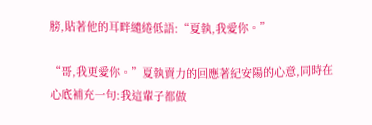膀,貼著他的耳畔繾綣低語:“夏執,我愛你。”

“哥,我更愛你。”夏執賣力的回應著紀安陽的心意,同時在心底補充一句:我這輩子都做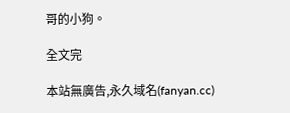哥的小狗。

全文完

本站無廣告,永久域名(fanyan.cc)